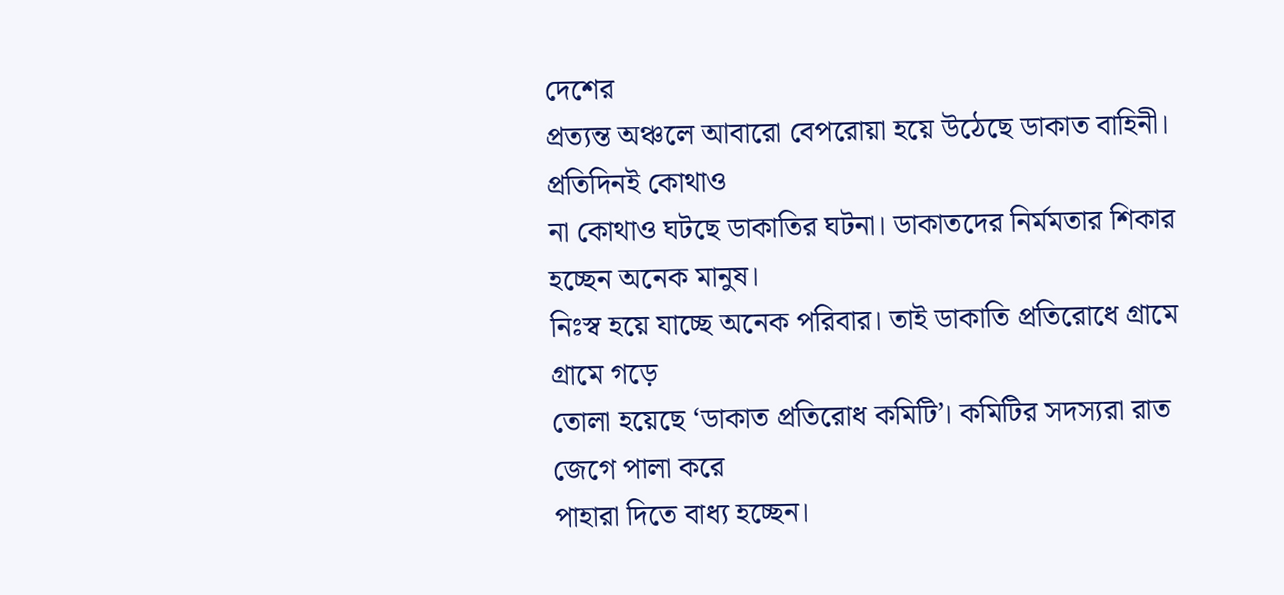দেশের
প্রত্যন্ত অঞ্চলে আবারো বেপরোয়া হয়ে উঠেছে ডাকাত বাহিনী। প্রতিদিনই কোথাও
না কোথাও ঘটছে ডাকাতির ঘটনা। ডাকাতদের নির্মমতার শিকার হচ্ছেন অনেক মানুষ।
নিঃস্ব হয়ে যাচ্ছে অনেক পরিবার। তাই ডাকাতি প্রতিরোধে গ্রামে গ্রামে গড়ে
তোলা হয়েছে ‘ডাকাত প্রতিরোধ কমিটি’। কমিটির সদস্যরা রাত জেগে পালা করে
পাহারা দিতে বাধ্য হচ্ছেন।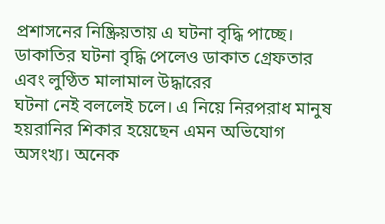প্রশাসনের নিষ্ক্রিয়তায় এ ঘটনা বৃদ্ধি পাচ্ছে।
ডাকাতির ঘটনা বৃদ্ধি পেলেও ডাকাত গ্রেফতার এবং লুণ্ঠিত মালামাল উদ্ধারের
ঘটনা নেই বললেই চলে। এ নিয়ে নিরপরাধ মানুষ হয়রানির শিকার হয়েছেন এমন অভিযোগ
অসংখ্য। অনেক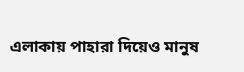এলাকায় পাহারা দিয়েও মানুষ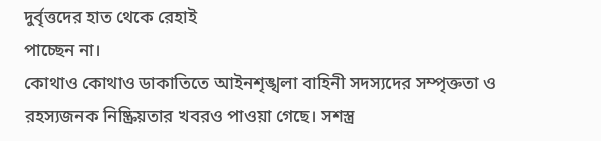দুর্বৃত্তদের হাত থেকে রেহাই
পাচ্ছেন না।
কোথাও কোথাও ডাকাতিতে আইনশৃঙ্খলা বাহিনী সদস্যদের সম্পৃক্ততা ও
রহস্যজনক নিষ্ক্রিয়তার খবরও পাওয়া গেছে। সশস্ত্র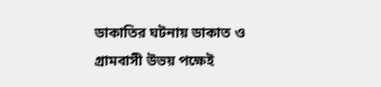ডাকাতির ঘটনায় ডাকাত ও
গ্রামবাসী উভয় পক্ষেই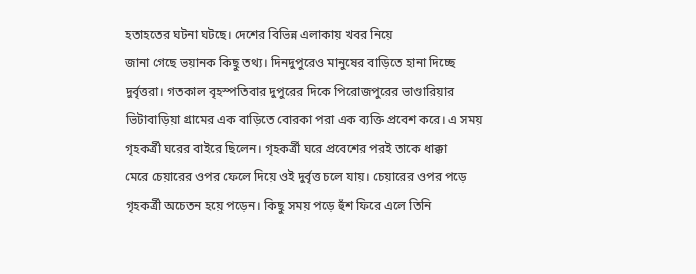হতাহতের ঘটনা ঘটছে। দেশের বিভিন্ন এলাকায় খবর নিয়ে
জানা গেছে ভয়ানক কিছু তথ্য। দিনদুপুরেও মানুষের বাড়িতে হানা দিচ্ছে
দুর্বৃত্তরা। গতকাল বৃহস্পতিবার দুপুরের দিকে পিরোজপুরের ভাণ্ডারিয়ার
ভিটাবাড়িয়া গ্রামের এক বাড়িতে বোরকা পরা এক ব্যক্তি প্রবেশ করে। এ সময়
গৃহকর্ত্রী ঘরের বাইরে ছিলেন। গৃহকর্ত্রী ঘরে প্রবেশের পরই তাকে ধাক্কা
মেরে চেয়ারের ওপর ফেলে দিয়ে ওই দুর্বৃত্ত চলে যায়। চেয়ারের ওপর পড়ে
গৃহকর্ত্রী অচেতন হয়ে পড়েন। কিছু সময় পড়ে হুঁশ ফিরে এলে তিনি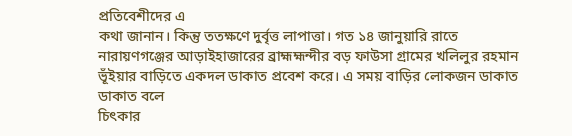প্রতিবেশীদের এ
কথা জানান। কিন্তু ততক্ষণে দুর্বৃত্ত লাপাত্তা। গত ১৪ জানুয়ারি রাতে
নারায়ণগঞ্জের আড়াইহাজারের ব্রাহ্মহ্মন্দীর বড় ফাউসা গ্রামের খলিলুর রহমান
ভূঁইয়ার বাড়িতে একদল ডাকাত প্রবেশ করে। এ সময় বাড়ির লোকজন ডাকাত ডাকাত বলে
চিৎকার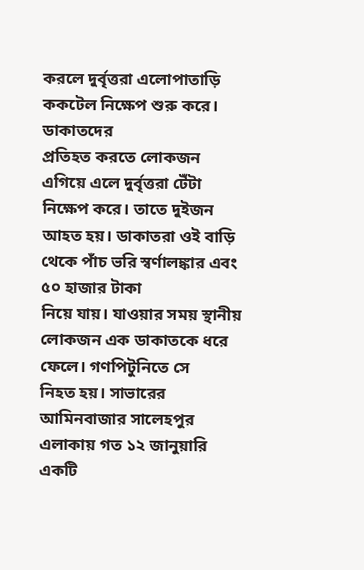করলে দুর্বৃত্তরা এলোপাতাড়ি ককটেল নিক্ষেপ শুরু করে। ডাকাতদের
প্রতিহত করতে লোকজন এগিয়ে এলে দুর্বৃত্তরা টেঁটা নিক্ষেপ করে। তাতে দুইজন
আহত হয়। ডাকাতরা ওই বাড়ি থেকে পাঁচ ভরি স্বর্ণালঙ্কার এবং ৫০ হাজার টাকা
নিয়ে যায়। যাওয়ার সময় স্থানীয় লোকজন এক ডাকাতকে ধরে ফেলে। গণপিটুনিতে সে
নিহত হয়। সাভারের আমিনবাজার সালেহপুর এলাকায় গত ১২ জানুয়ারি একটি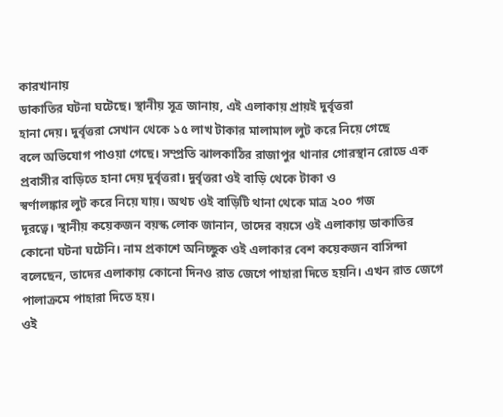কারখানায়
ডাকাতির ঘটনা ঘটেছে। স্থানীয় সূত্র জানায়, এই এলাকায় প্রায়ই দুর্বৃত্তরা
হানা দেয়। দুর্বৃত্তরা সেখান থেকে ১৫ লাখ টাকার মালামাল লুট করে নিয়ে গেছে
বলে অভিযোগ পাওয়া গেছে। সম্প্রতি ঝালকাঠির রাজাপুর থানার গোরস্থান রোডে এক
প্রবাসীর বাড়িতে হানা দেয় দুর্বৃত্তরা। দুর্বৃত্তরা ওই বাড়ি থেকে টাকা ও
স্বর্ণালঙ্কার লুট করে নিয়ে যায়। অথচ ওই বাড়িটি থানা থেকে মাত্র ২০০ গজ
দূরত্বে। স্থানীয় কয়েকজন বয়স্ক লোক জানান, তাদের বয়সে ওই এলাকায় ডাকাতির
কোনো ঘটনা ঘটেনি। নাম প্রকাশে অনিচ্ছুক ওই এলাকার বেশ কয়েকজন বাসিন্দা
বলেছেন, তাদের এলাকায় কোনো দিনও রাত জেগে পাহারা দিতে হয়নি। এখন রাত জেগে
পালাক্রমে পাহারা দিতে হয়।
ওই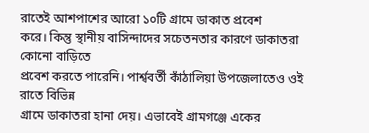রাতেই আশপাশের আরো ১০টি গ্রামে ডাকাত প্রবেশ
করে। কিন্তু স্থানীয় বাসিন্দাদের সচেতনতার কারণে ডাকাতরা কোনো বাড়িতে
প্রবেশ করতে পারেনি। পার্শ্ববর্তী কাঁঠালিয়া উপজেলাতেও ওই রাতে বিভিন্ন
গ্রামে ডাকাতরা হানা দেয়। এভাবেই গ্রামগঞ্জে একের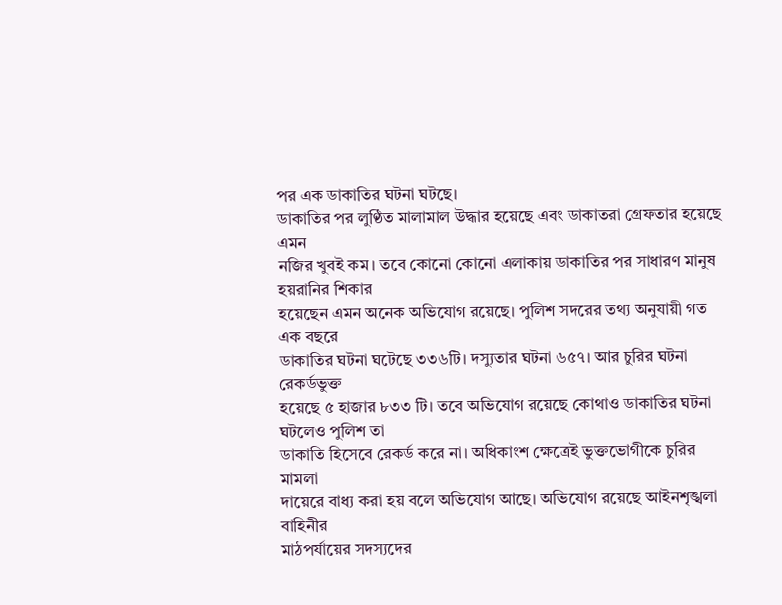পর এক ডাকাতির ঘটনা ঘটছে।
ডাকাতির পর লুণ্ঠিত মালামাল উদ্ধার হয়েছে এবং ডাকাতরা গ্রেফতার হয়েছে এমন
নজির খুবই কম। তবে কোনো কোনো এলাকায় ডাকাতির পর সাধারণ মানুষ হয়রানির শিকার
হয়েছেন এমন অনেক অভিযোগ রয়েছে। পুলিশ সদরের তথ্য অনুযায়ী গত এক বছরে
ডাকাতির ঘটনা ঘটেছে ৩৩৬টি। দস্যুতার ঘটনা ৬৫৭। আর চুরির ঘটনা রেকর্ডভুক্ত
হয়েছে ৫ হাজার ৮৩৩ টি। তবে অভিযোগ রয়েছে কোথাও ডাকাতির ঘটনা ঘটলেও পুলিশ তা
ডাকাতি হিসেবে রেকর্ড করে না। অধিকাংশ ক্ষেত্রেই ভুক্তভোগীকে চুরির মামলা
দায়েরে বাধ্য করা হয় বলে অভিযোগ আছে। অভিযোগ রয়েছে আইনশৃঙ্খলা বাহিনীর
মাঠপর্যায়ের সদস্যদের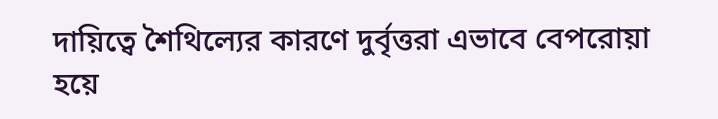দায়িত্বে শৈথিল্যের কারণে দুর্বৃত্তরা এভাবে বেপরোয়া
হয়ে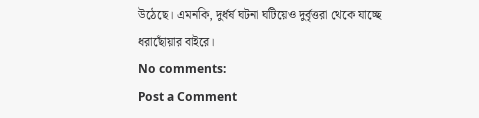উঠেছে। এমনকি, দুর্ধর্ষ ঘটনা ঘটিয়েও দুর্বৃত্তরা থেকে যাচ্ছে
ধরাছোঁয়ার বাইরে।
No comments:
Post a Comment